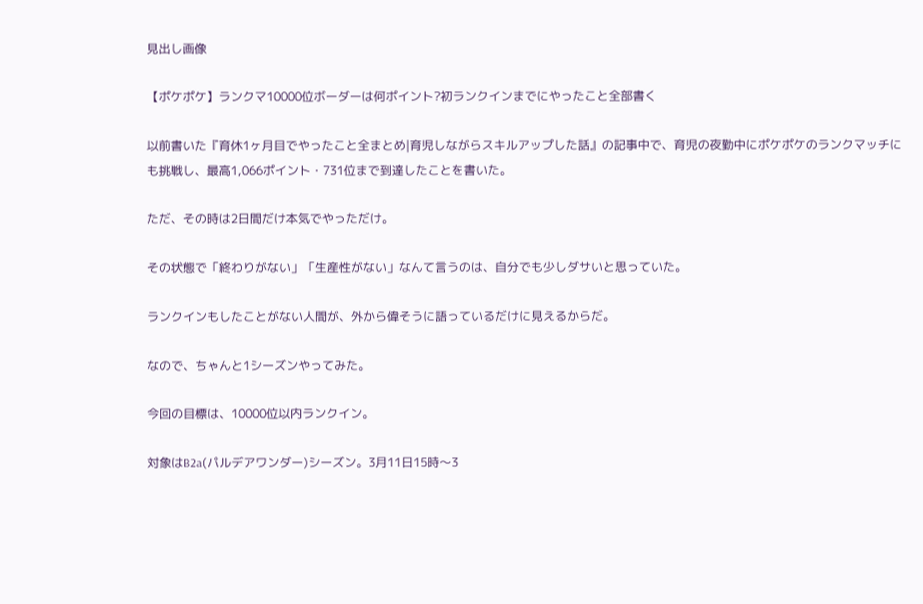見出し画像

【ポケポケ】ランクマ10000位ボーダーは何ポイント?初ランクインまでにやったこと全部書く

以前書いた『育休1ヶ月目でやったこと全まとめ|育児しながらスキルアップした話』の記事中で、育児の夜勤中にポケポケのランクマッチにも挑戦し、最高1,066ポイント・731位まで到達したことを書いた。

ただ、その時は2日間だけ本気でやっただけ。

その状態で「終わりがない」「生産性がない」なんて言うのは、自分でも少しダサいと思っていた。

ランクインもしたことがない人間が、外から偉そうに語っているだけに見えるからだ。

なので、ちゃんと1シーズンやってみた。

今回の目標は、10000位以内ランクイン。

対象はB2a(パルデアワンダー)シーズン。3月11日15時〜3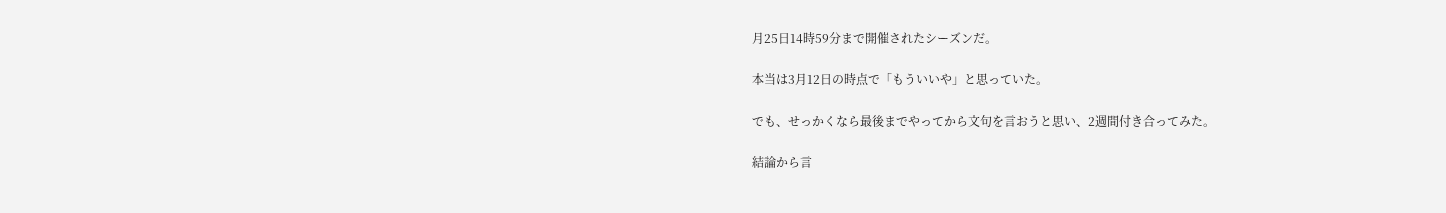月25日14時59分まで開催されたシーズンだ。

本当は3月12日の時点で「もういいや」と思っていた。

でも、せっかくなら最後までやってから文句を言おうと思い、2週間付き合ってみた。

結論から言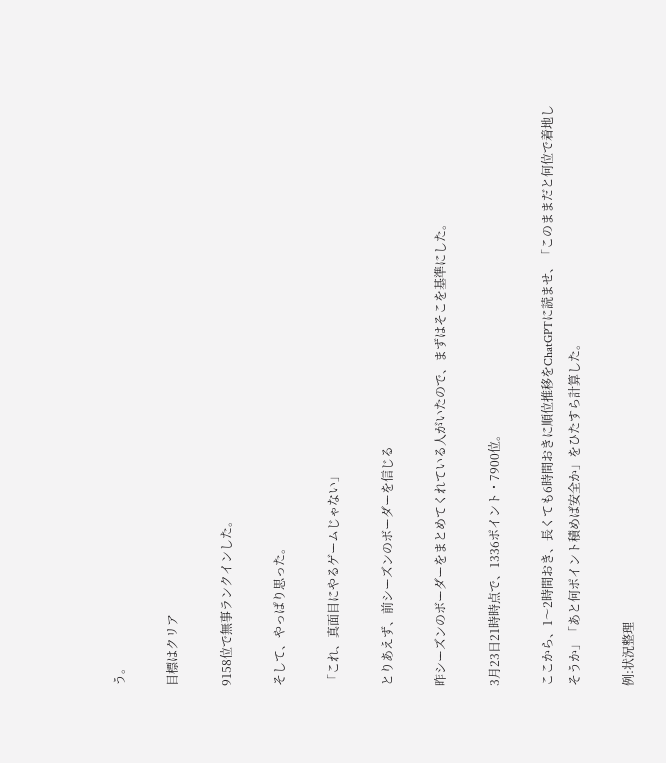う。

目標はクリア

9158位で無事ランクインした。

そして、やっぱり思った。

「これ、真面目にやるゲームじゃない」

とりあえず、前シーズンのボーダーを信じる

昨シーズンのボーダーをまとめてくれている人がいたので、まずはそこを基準にした。

3月23日21時時点で、1336ポイント・7900位。

ここから、1〜2時間おき、長くても6時間おきに順位推移をChatGPTに読ませ、「このままだと何位で着地しそうか」「あと何ポイント積めば安全か」をひたすら計算した。

例:状況整理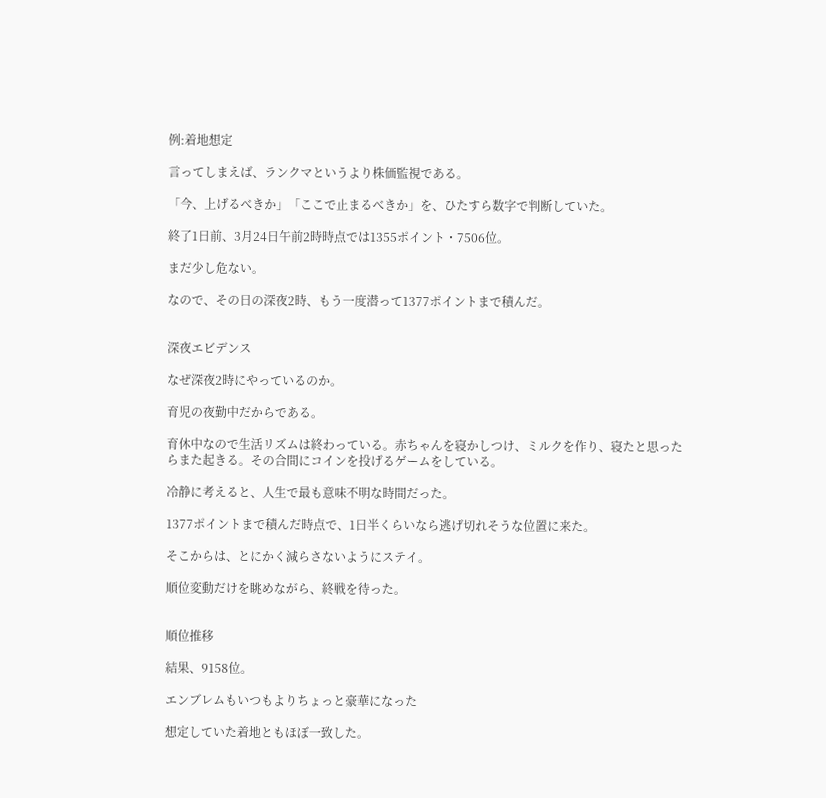例:着地想定

言ってしまえば、ランクマというより株価監視である。

「今、上げるべきか」「ここで止まるべきか」を、ひたすら数字で判断していた。

終了1日前、3月24日午前2時時点では1355ポイント・7506位。

まだ少し危ない。

なので、その日の深夜2時、もう一度潜って1377ポイントまで積んだ。


深夜エビデンス

なぜ深夜2時にやっているのか。

育児の夜勤中だからである。

育休中なので生活リズムは終わっている。赤ちゃんを寝かしつけ、ミルクを作り、寝たと思ったらまた起きる。その合間にコインを投げるゲームをしている。

冷静に考えると、人生で最も意味不明な時間だった。

1377ポイントまで積んだ時点で、1日半くらいなら逃げ切れそうな位置に来た。

そこからは、とにかく減らさないようにステイ。

順位変動だけを眺めながら、終戦を待った。


順位推移

結果、9158位。

エンブレムもいつもよりちょっと豪華になった

想定していた着地ともほぼ一致した。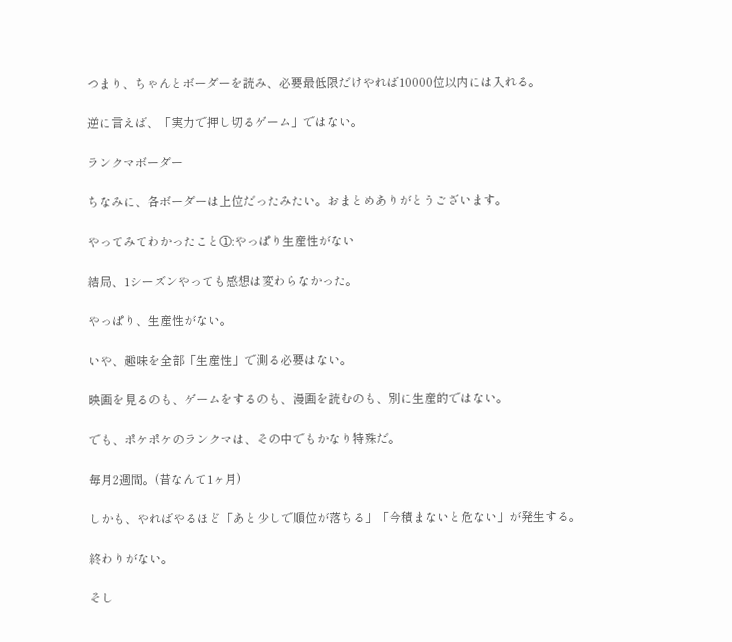つまり、ちゃんとボーダーを読み、必要最低限だけやれば10000位以内には入れる。

逆に言えば、「実力で押し切るゲーム」ではない。

ランクマボーダー

ちなみに、各ボーダーは上位だったみたい。おまとめありがとうございます。

やってみてわかったこと①:やっぱり生産性がない

結局、1シーズンやっても感想は変わらなかった。

やっぱり、生産性がない。

いや、趣味を全部「生産性」で測る必要はない。

映画を見るのも、ゲームをするのも、漫画を読むのも、別に生産的ではない。

でも、ポケポケのランクマは、その中でもかなり特殊だ。

毎月2週間。(昔なんて1ヶ月)

しかも、やればやるほど「あと少しで順位が落ちる」「今積まないと危ない」が発生する。

終わりがない。

そし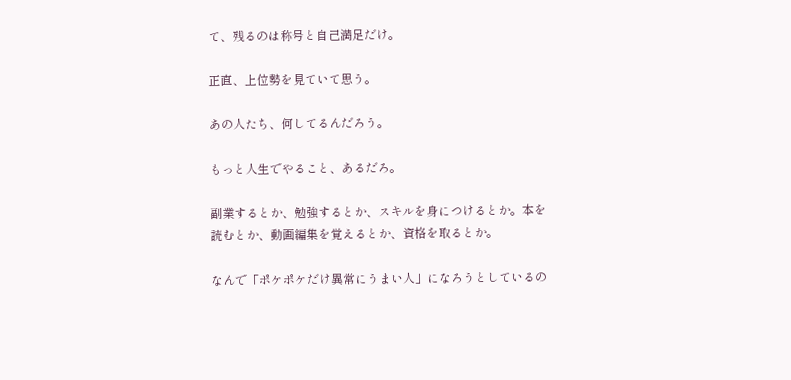て、残るのは称号と自己満足だけ。

正直、上位勢を見ていて思う。

あの人たち、何してるんだろう。

もっと人生でやること、あるだろ。

副業するとか、勉強するとか、スキルを身につけるとか。本を読むとか、動画編集を覚えるとか、資格を取るとか。

なんで「ポケポケだけ異常にうまい人」になろうとしているの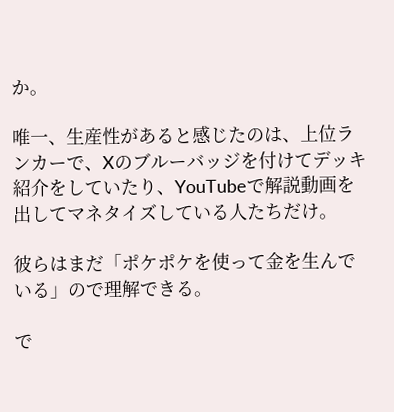か。

唯一、生産性があると感じたのは、上位ランカーで、Xのブルーバッジを付けてデッキ紹介をしていたり、YouTubeで解説動画を出してマネタイズしている人たちだけ。

彼らはまだ「ポケポケを使って金を生んでいる」ので理解できる。

で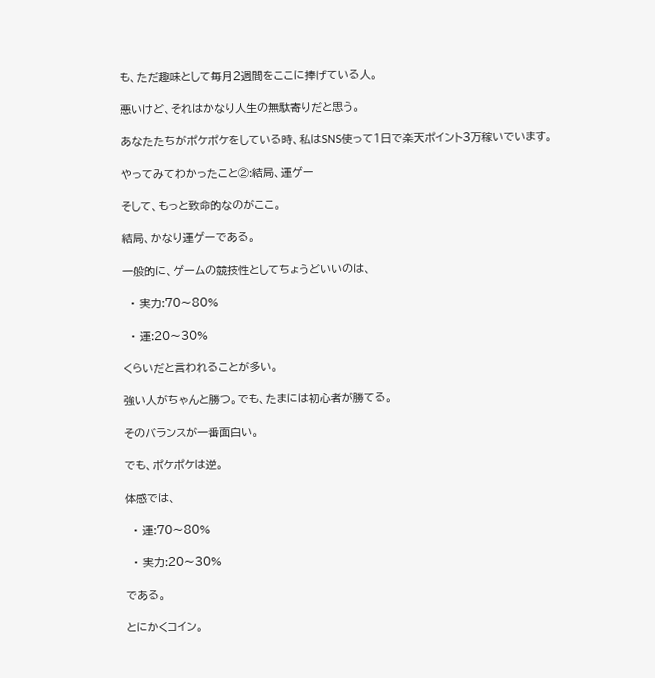も、ただ趣味として毎月2週間をここに捧げている人。

悪いけど、それはかなり人生の無駄寄りだと思う。

あなたたちがポケポケをしている時、私はSNS使って1日で楽天ポイント3万稼いでいます。

やってみてわかったこと②:結局、運ゲー

そして、もっと致命的なのがここ。

結局、かなり運ゲーである。

一般的に、ゲームの競技性としてちょうどいいのは、

  • 実力:70〜80%

  • 運:20〜30%

くらいだと言われることが多い。

強い人がちゃんと勝つ。でも、たまには初心者が勝てる。

そのバランスが一番面白い。

でも、ポケポケは逆。

体感では、

  • 運:70〜80%

  • 実力:20〜30%

である。

とにかくコイン。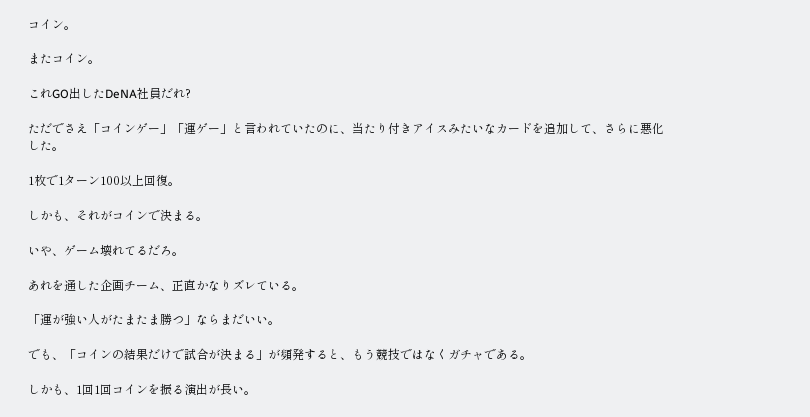コイン。

またコイン。

これGO出したDeNA社員だれ?

ただでさえ「コインゲー」「運ゲー」と言われていたのに、当たり付きアイスみたいなカードを追加して、さらに悪化した。

1枚で1ターン100以上回復。

しかも、それがコインで決まる。

いや、ゲーム壊れてるだろ。

あれを通した企画チーム、正直かなりズレている。

「運が強い人がたまたま勝つ」ならまだいい。

でも、「コインの結果だけで試合が決まる」が頻発すると、もう競技ではなくガチャである。

しかも、1回1回コインを振る演出が長い。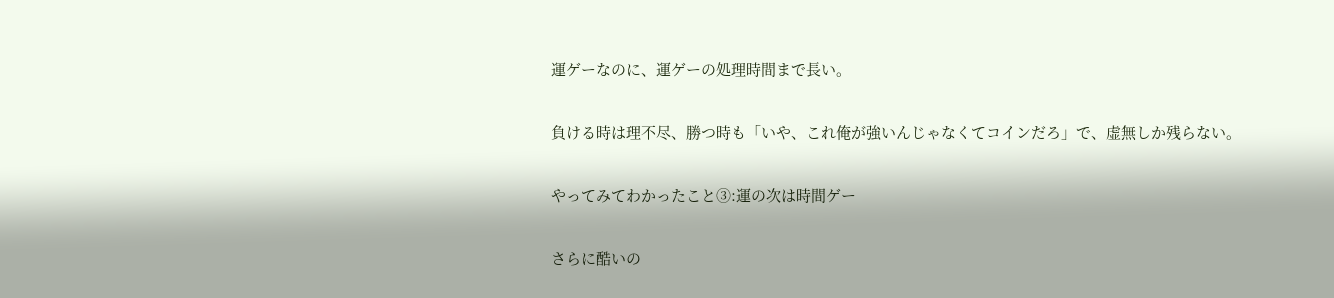運ゲーなのに、運ゲーの処理時間まで長い。

負ける時は理不尽、勝つ時も「いや、これ俺が強いんじゃなくてコインだろ」で、虚無しか残らない。

やってみてわかったこと③:運の次は時間ゲー

さらに酷いの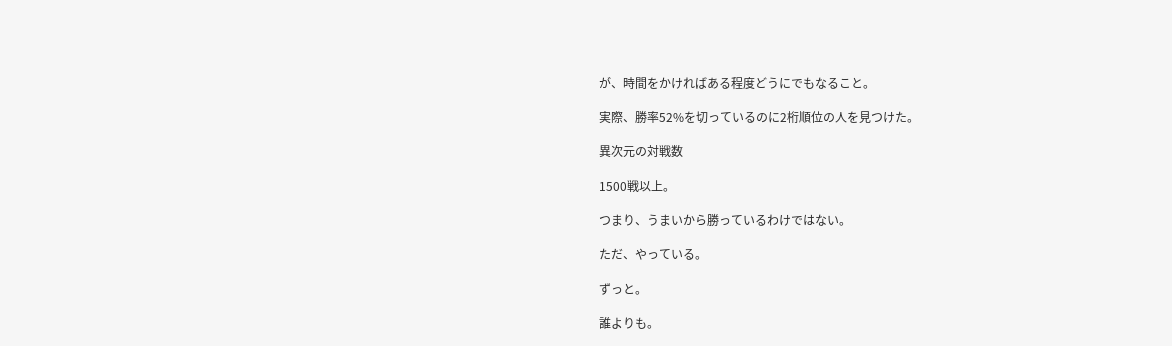が、時間をかければある程度どうにでもなること。

実際、勝率52%を切っているのに2桁順位の人を見つけた。

異次元の対戦数

1500戦以上。

つまり、うまいから勝っているわけではない。

ただ、やっている。

ずっと。

誰よりも。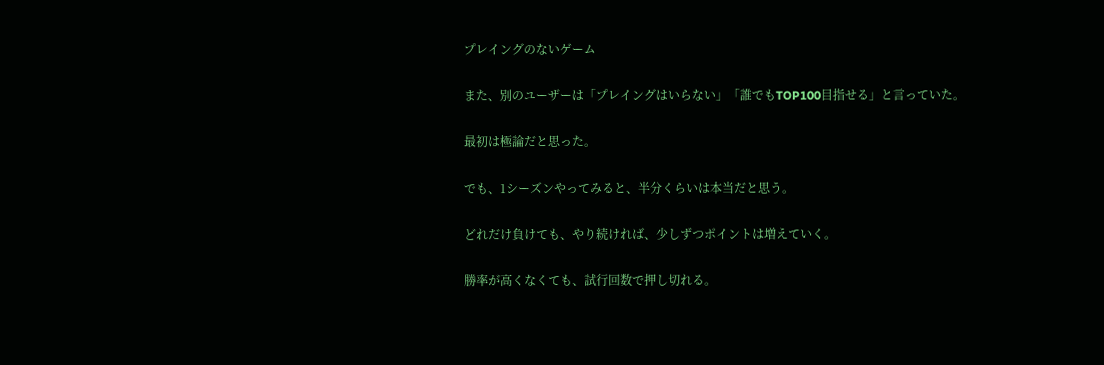プレイングのないゲーム

また、別のユーザーは「プレイングはいらない」「誰でもTOP100目指せる」と言っていた。

最初は極論だと思った。

でも、1シーズンやってみると、半分くらいは本当だと思う。

どれだけ負けても、やり続ければ、少しずつポイントは増えていく。

勝率が高くなくても、試行回数で押し切れる。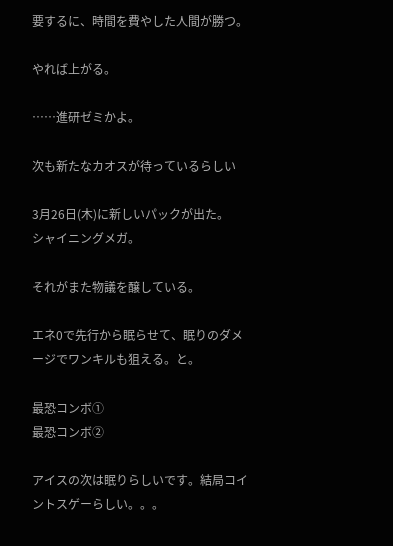要するに、時間を費やした人間が勝つ。

やれば上がる。

……進研ゼミかよ。

次も新たなカオスが待っているらしい

3月26日(木)に新しいパックが出た。
シャイニングメガ。

それがまた物議を醸している。

エネ0で先行から眠らせて、眠りのダメージでワンキルも狙える。と。

最恐コンボ①
最恐コンボ②

アイスの次は眠りらしいです。結局コイントスゲーらしい。。。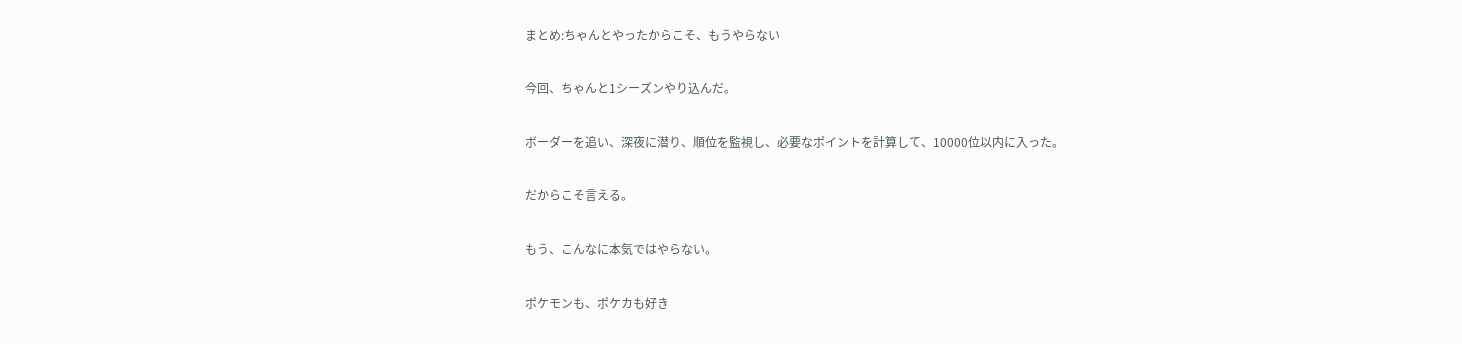まとめ:ちゃんとやったからこそ、もうやらない

今回、ちゃんと1シーズンやり込んだ。

ボーダーを追い、深夜に潜り、順位を監視し、必要なポイントを計算して、10000位以内に入った。

だからこそ言える。

もう、こんなに本気ではやらない。

ポケモンも、ポケカも好き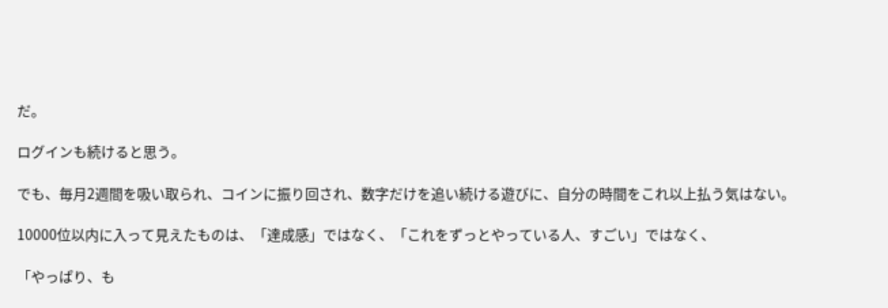だ。

ログインも続けると思う。

でも、毎月2週間を吸い取られ、コインに振り回され、数字だけを追い続ける遊びに、自分の時間をこれ以上払う気はない。

10000位以内に入って見えたものは、「達成感」ではなく、「これをずっとやっている人、すごい」ではなく、

「やっぱり、も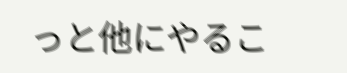っと他にやるこ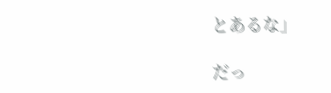とあるな」

だっ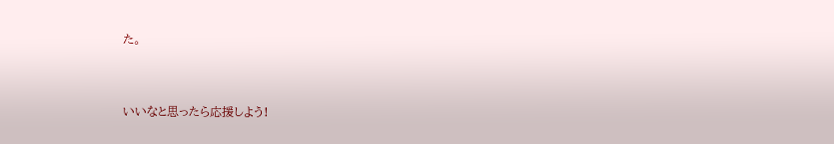た。


いいなと思ったら応援しよう!